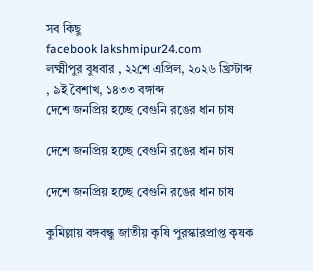সব কিছু
facebook lakshmipur24.com
লক্ষ্মীপুর বুধবার , ২২শে এপ্রিল, ২০২৬ খ্রিস্টাব্দ , ৯ই বৈশাখ, ১৪৩৩ বঙ্গাব্দ
দেশে জনপ্রিয় হচ্ছে বেগুনি রঙের ধান চাষ

দেশে জনপ্রিয় হচ্ছে বেগুনি রঙের ধান চাষ

দেশে জনপ্রিয় হচ্ছে বেগুনি রঙের ধান চাষ

কুমিল্লায় বঙ্গবন্ধু জাতীয় কৃষি পুরস্কারপ্রাপ্ত কৃষক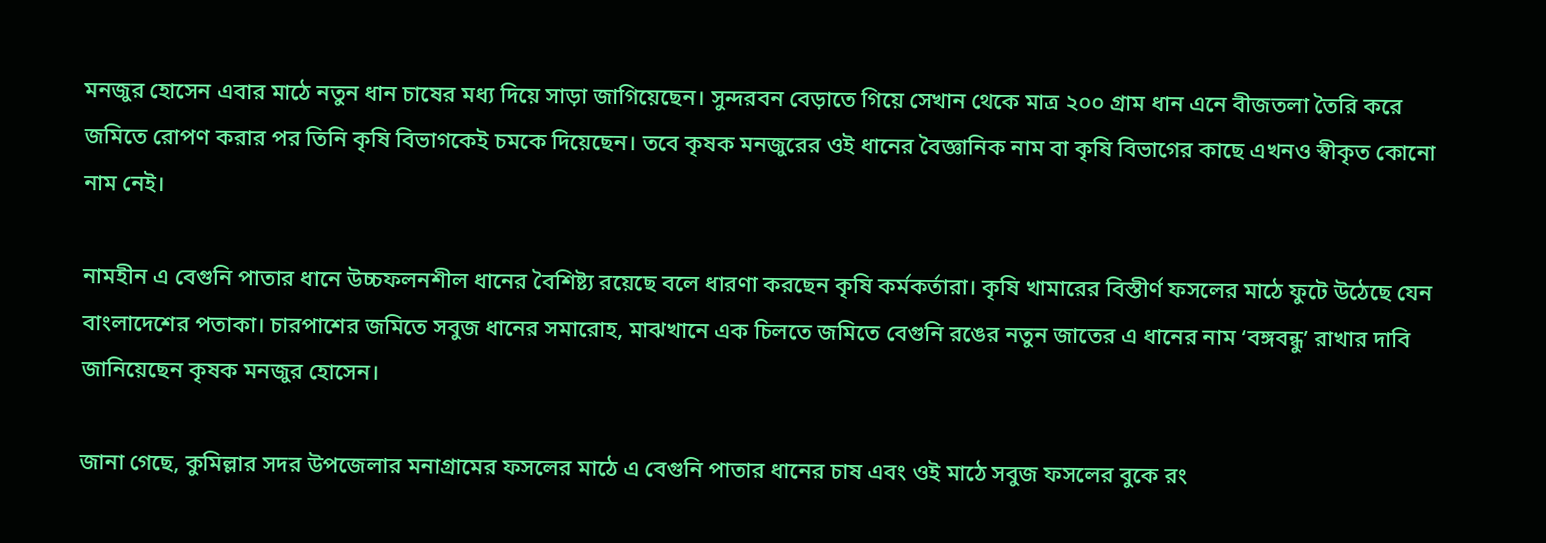মনজুর হোসেন এবার মাঠে নতুন ধান চাষের মধ্য দিয়ে সাড়া জাগিয়েছেন। সুন্দরবন বেড়াতে গিয়ে সেখান থেকে মাত্র ২০০ গ্রাম ধান এনে বীজতলা তৈরি করে জমিতে রোপণ করার পর তিনি কৃষি বিভাগকেই চমকে দিয়েছেন। তবে কৃষক মনজুরের ওই ধানের বৈজ্ঞানিক নাম বা কৃষি বিভাগের কাছে এখনও স্বীকৃত কোনো নাম নেই।

নামহীন এ বেগুনি পাতার ধানে উচ্চফলনশীল ধানের বৈশিষ্ট্য রয়েছে বলে ধারণা করছেন কৃষি কর্মকর্তারা। কৃষি খামারের বিস্তীর্ণ ফসলের মাঠে ফুটে উঠেছে যেন বাংলাদেশের পতাকা। চারপাশের জমিতে সবুজ ধানের সমারোহ, মাঝখানে এক চিলতে জমিতে বেগুনি রঙের নতুন জাতের এ ধানের নাম ‘বঙ্গবন্ধু’ রাখার দাবি জানিয়েছেন কৃষক মনজুর হোসেন।

জানা গেছে, কুমিল্লার সদর উপজেলার মনাগ্রামের ফসলের মাঠে এ বেগুনি পাতার ধানের চাষ এবং ওই মাঠে সবুজ ফসলের বুকে রং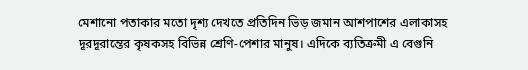মেশানো পতাকার মতো দৃশ্য দেখতে প্রতিদিন ভিড় জমান আশপাশের এলাকাসহ দূরদূরান্তের কৃষকসহ বিভিন্ন শ্রেণি-পেশার মানুষ। এদিকে ব্যতিক্রমী এ বেগুনি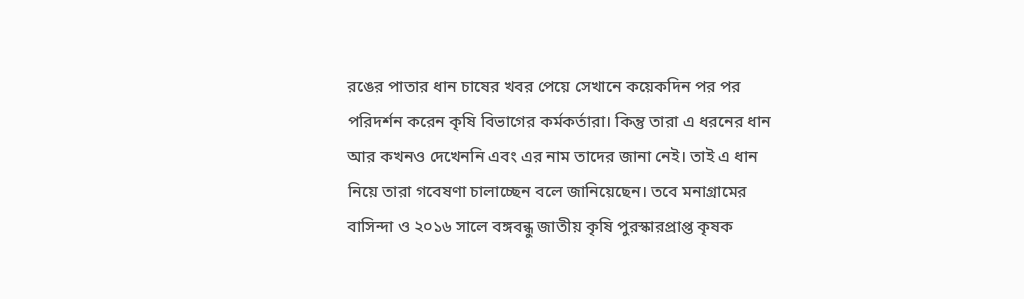রঙের পাতার ধান চাষের খবর পেয়ে সেখানে কয়েকদিন পর পর পরিদর্শন করেন কৃষি বিভাগের কর্মকর্তারা। কিন্তু তারা এ ধরনের ধান আর কখনও দেখেননি এবং এর নাম তাদের জানা নেই। তাই এ ধান নিয়ে তারা গবেষণা চালাচ্ছেন বলে জানিয়েছেন। তবে মনাগ্রামের বাসিন্দা ও ২০১৬ সালে বঙ্গবন্ধু জাতীয় কৃষি পুরস্কারপ্রাপ্ত কৃষক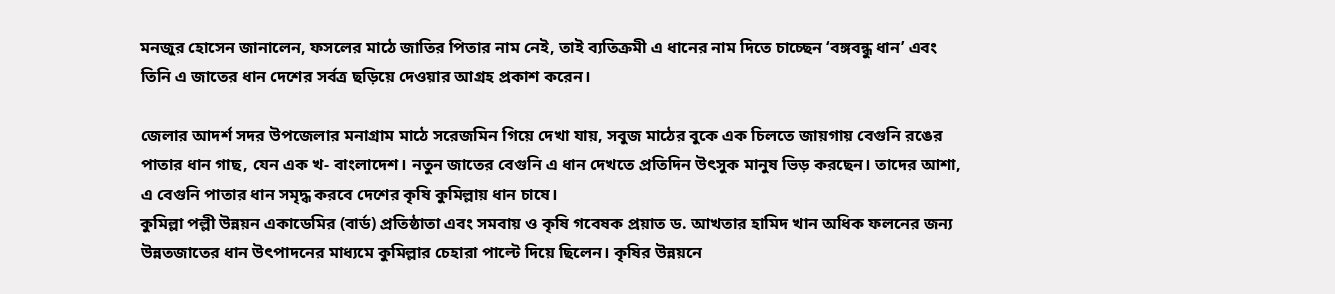মনজুর হোসেন জানালেন, ফসলের মাঠে জাতির পিতার নাম নেই, তাই ব্যতিক্রমী এ ধানের নাম দিতে চাচ্ছেন ‘বঙ্গবন্ধু ধান’ এবং তিনি এ জাতের ধান দেশের সর্বত্র ছড়িয়ে দেওয়ার আগ্রহ প্রকাশ করেন।

জেলার আদর্শ সদর উপজেলার মনাগ্রাম মাঠে সরেজমিন গিয়ে দেখা যায়, সবুজ মাঠের বুকে এক চিলতে জায়গায় বেগুনি রঙের পাতার ধান গাছ, যেন এক খ- বাংলাদেশ। নতুন জাতের বেগুনি এ ধান দেখতে প্রতিদিন উৎসুক মানুষ ভিড় করছেন। তাদের আশা, এ বেগুনি পাতার ধান সমৃদ্ধ করবে দেশের কৃষি কুমিল্লায় ধান চাষে।
কুমিল্লা পল্লী উন্নয়ন একাডেমির (বার্ড) প্রতিষ্ঠাতা এবং সমবায় ও কৃষি গবেষক প্রয়াত ড. আখতার হামিদ খান অধিক ফলনের জন্য উন্নতজাতের ধান উৎপাদনের মাধ্যমে কুমিল্লার চেহারা পাল্টে দিয়ে ছিলেন। কৃষির উন্নয়নে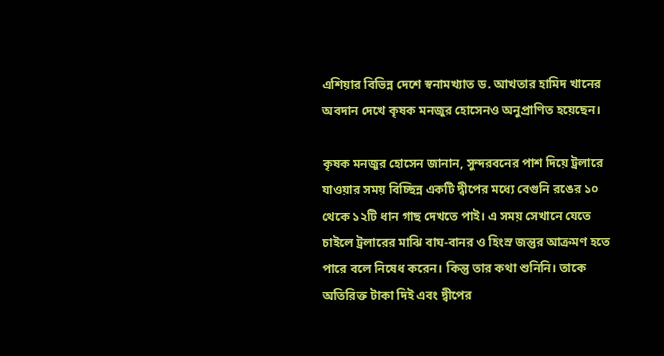এশিয়ার বিভিন্ন দেশে স্বনামখ্যাত ড. আখতার হামিদ খানের অবদান দেখে কৃষক মনজুর হোসেনও অনুপ্রাণিত হয়েছেন।

কৃষক মনজুর হোসেন জানান, সুন্দরবনের পাশ দিয়ে ট্রলারে যাওয়ার সময় বিচ্ছিন্ন একটি দ্বীপের মধ্যে বেগুনি রঙের ১০ থেকে ১২টি ধান গাছ দেখতে পাই। এ সময় সেখানে যেতে চাইলে ট্রলারের মাঝি বাঘ-বানর ও হিংস্র জন্তুর আক্রমণ হতে পারে বলে নিষেধ করেন। কিন্তু তার কথা শুনিনি। তাকে অতিরিক্ত টাকা দিই এবং দ্বীপের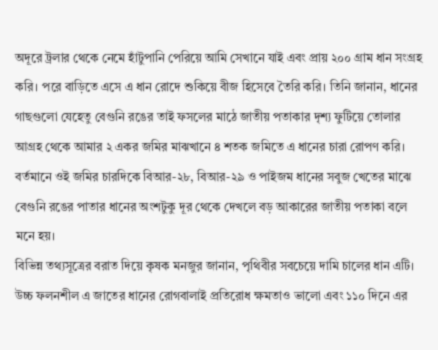অদূরে ট্রলার থেকে নেমে হাঁটুপানি পেরিয়ে আমি সেখানে যাই এবং প্রায় ২০০ গ্রাম ধান সংগ্রহ করি। পরে বাড়িতে এসে এ ধান রোদে শুকিয়ে বীজ হিসেবে তৈরি করি। তিনি জানান, ধানের গাছগুলো যেহেতু বেগুনি রঙের তাই ফসলের মাঠে জাতীয় পতাকার দৃশ্য ফুটিয়ে তোলার আগ্রহ থেকে আমার ২ একর জমির মাঝখানে ৪ শতক জমিতে এ ধানের চারা রোপণ করি। বর্তমানে ওই জমির চারদিকে বিআর-২৮, বিআর-২৯ ও পাইজম ধানের সবুজ খেতের মাঝে বেগুনি রঙের পাতার ধানের অংশটুকু দূর থেকে দেখলে বড় আকারের জাতীয় পতাকা বলে মনে হয়।
বিভিন্ন তথ্যসূত্রের বরাত দিয়ে কৃষক মনজুর জানান, পৃথিবীর সবচেয়ে দামি চালের ধান এটি। উচ্চ ফলনশীল এ জাতের ধানের রোগবালাই প্রতিরোধ ক্ষমতাও ভালো এবং ১১০ দিনে এর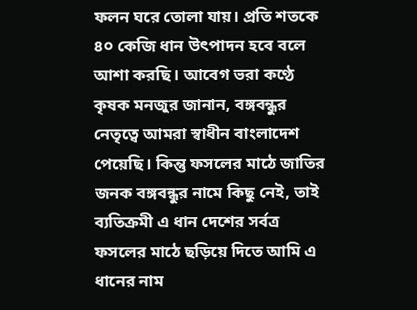ফলন ঘরে তোলা যায়। প্রতি শতকে ৪০ কেজি ধান উৎপাদন হবে বলে আশা করছি। আবেগ ভরা কণ্ঠে কৃষক মনজুর জানান, বঙ্গবন্ধুর নেতৃত্বে আমরা স্বাধীন বাংলাদেশ পেয়েছি। কিন্তু ফসলের মাঠে জাতির জনক বঙ্গবন্ধুর নামে কিছু নেই, তাই ব্যতিক্রমী এ ধান দেশের সর্বত্র ফসলের মাঠে ছড়িয়ে দিতে আমি এ ধানের নাম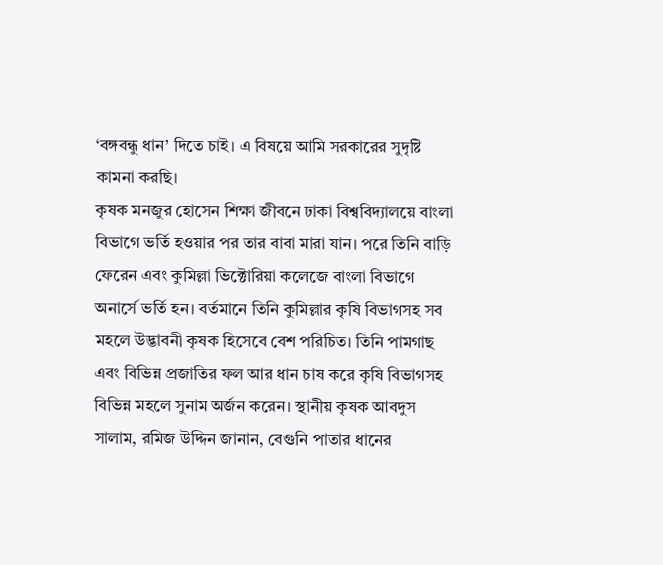‘বঙ্গবন্ধু ধান’ দিতে চাই। এ বিষয়ে আমি সরকারের সুদৃষ্টি কামনা করছি।
কৃষক মনজুর হোসেন শিক্ষা জীবনে ঢাকা বিশ্ববিদ্যালয়ে বাংলা বিভাগে ভর্তি হওয়ার পর তার বাবা মারা যান। পরে তিনি বাড়ি ফেরেন এবং কুমিল্লা ভিক্টোরিয়া কলেজে বাংলা বিভাগে অনার্সে ভর্তি হন। বর্তমানে তিনি কুমিল্লার কৃষি বিভাগসহ সব মহলে উদ্ভাবনী কৃষক হিসেবে বেশ পরিচিত। তিনি পামগাছ এবং বিভিন্ন প্রজাতির ফল আর ধান চাষ করে কৃষি বিভাগসহ বিভিন্ন মহলে সুনাম অর্জন করেন। স্থানীয় কৃষক আবদুস সালাম, রমিজ উদ্দিন জানান, বেগুনি পাতার ধানের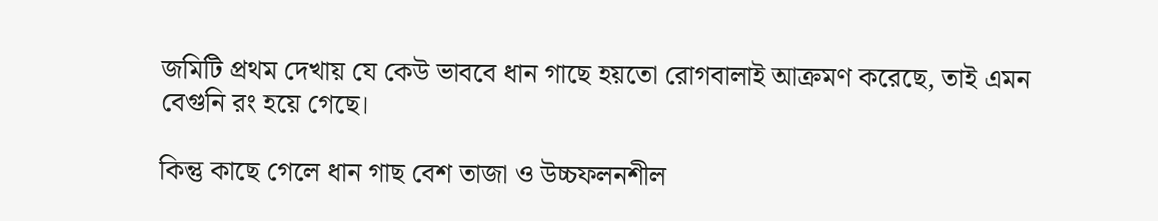জমিটি প্রথম দেখায় যে কেউ ভাববে ধান গাছে হয়তো রোগবালাই আক্রমণ করেছে, তাই এমন বেগুনি রং হয়ে গেছে।

কিন্তু কাছে গেলে ধান গাছ বেশ তাজা ও উচ্চফলনশীল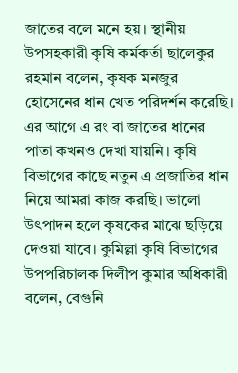জাতের বলে মনে হয়। স্থানীয় উপসহকারী কৃষি কর্মকর্তা ছালেকুর রহমান বলেন, কৃষক মনজুর হোসেনের ধান খেত পরিদর্শন করেছি। এর আগে এ রং বা জাতের ধানের পাতা কখনও দেখা যায়নি। কৃষি বিভাগের কাছে নতুন এ প্রজাতির ধান নিয়ে আমরা কাজ করছি। ভালো উৎপাদন হলে কৃষকের মাঝে ছড়িয়ে দেওয়া যাবে। কুমিল্লা কৃষি বিভাগের উপপরিচালক দিলীপ কুমার অধিকারী বলেন, বেগুনি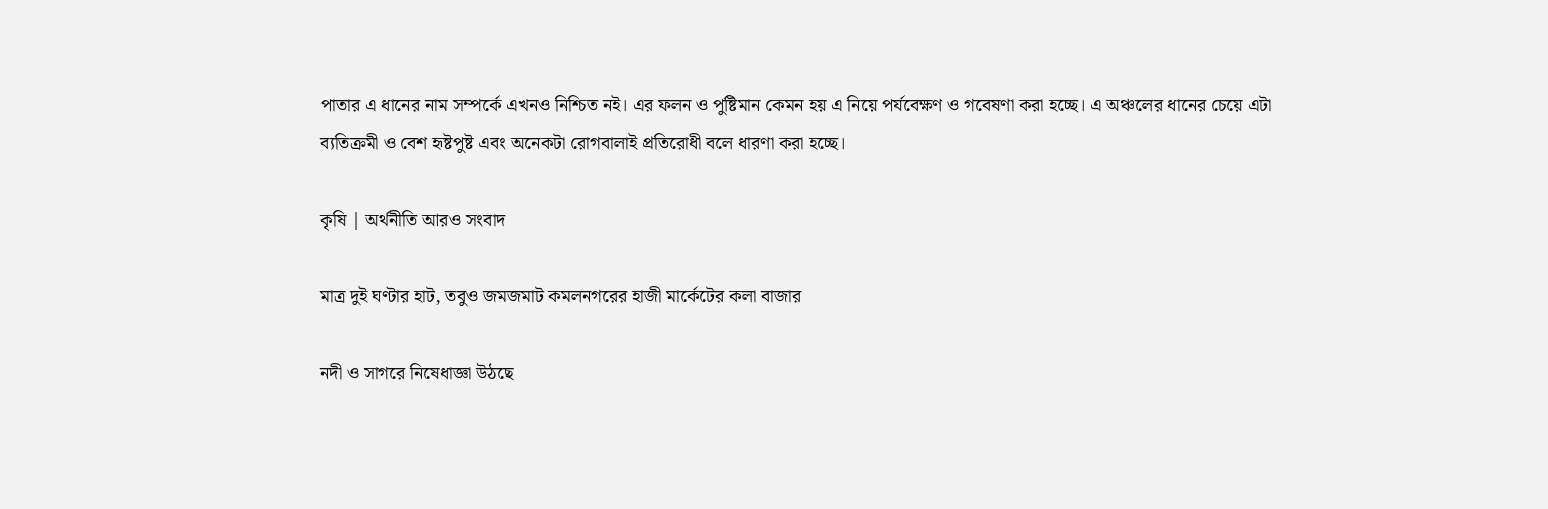পাতার এ ধানের নাম সম্পর্কে এখনও নিশ্চিত নই। এর ফলন ও পুষ্টিমান কেমন হয় এ নিয়ে পর্যবেক্ষণ ও গবেষণা করা হচ্ছে। এ অঞ্চলের ধানের চেয়ে এটা ব্যতিক্রমী ও বেশ হৃষ্টপুষ্ট এবং অনেকটা রোগবালাই প্রতিরোধী বলে ধারণা করা হচ্ছে।

কৃষি | অর্থনীতি আরও সংবাদ

মাত্র দুই ঘণ্টার হাট, তবুও জমজমাট কমলনগরের হাজী মার্কেটের কলা বাজার

নদী ও সাগরে নিষেধাজ্ঞা উঠছে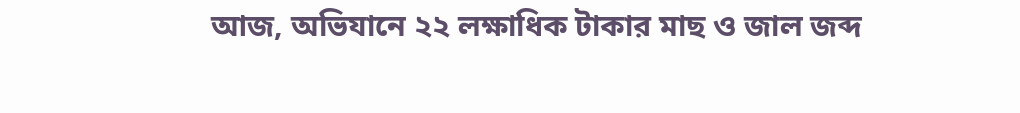আজ, অভিযানে ২২ লক্ষাধিক টাকার মাছ ও জাল জব্দ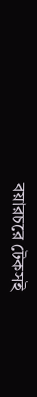বয়ারচরে টেকসই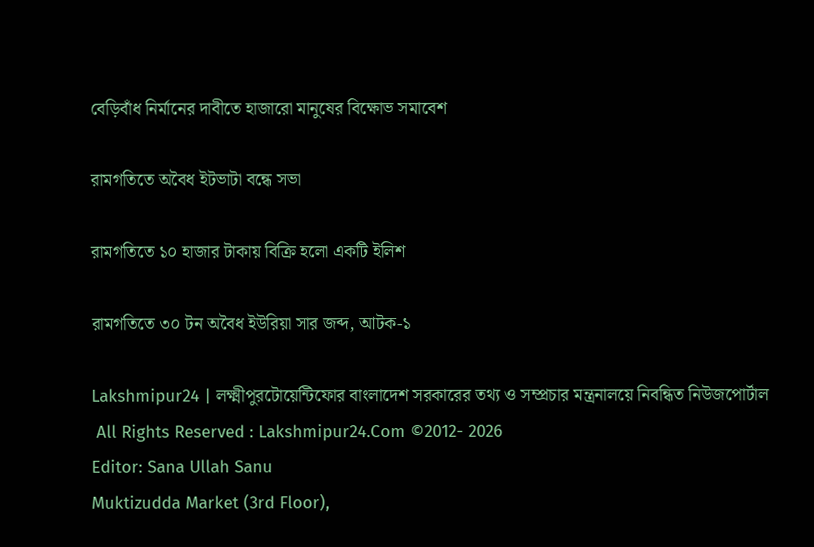বেড়িবাঁধ নির্মানের দাবীতে হাজারো মানুষের বিক্ষোভ সমাবেশ

রামগতিতে অবৈধ ইটভাটা বন্ধে সভা

রামগতিতে ১০ হাজার টাকায় বিক্রি হলো একটি ইলিশ

রামগতিতে ৩০ টন অবৈধ ইউরিয়া সার জব্দ, আটক-১

Lakshmipur24 | লক্ষ্মীপুরটোয়েন্টিফোর বাংলাদেশ সরকারের তথ্য ও সম্প্রচার মন্ত্রনালয়ে নিবন্ধিত নিউজপোর্টাল
 All Rights Reserved : Lakshmipur24.Com ©2012- 2026
Editor: Sana Ullah Sanu
Muktizudda Market (3rd Floor),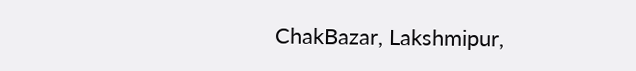ChakBazar, Lakshmipur,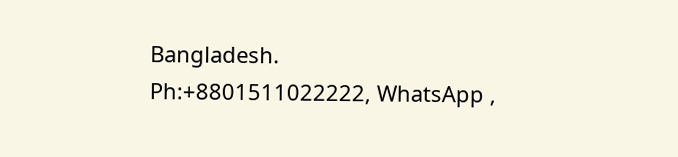Bangladesh.
Ph:+8801511022222, WhatsApp ,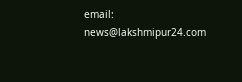email: news@lakshmipur24.com